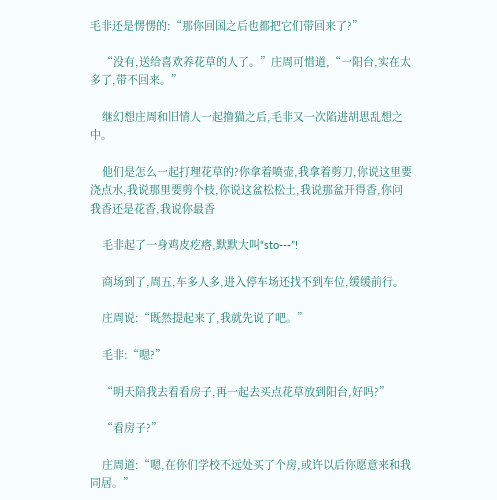毛非还是愣愣的:“那你回国之后也都把它们带回来了?”

    “没有,送给喜欢养花草的人了。”庄周可惜道,“一阳台,实在太多了,带不回来。”

    继幻想庄周和旧情人一起撸猫之后,毛非又一次陷进胡思乱想之中。

    他们是怎么一起打理花草的?你拿着喷壶,我拿着剪刀,你说这里要浇点水,我说那里要剪个枝,你说这盆松松土,我说那盆开得香,你问我香还是花香,我说你最香

    毛非起了一身鸡皮疙瘩,默默大叫“sto---”!

    商场到了,周五,车多人多,进入停车场还找不到车位,缓缓前行。

    庄周说:“既然提起来了,我就先说了吧。”

    毛非:“嗯?”

    “明天陪我去看看房子,再一起去买点花草放到阳台,好吗?”

    “看房子?”

    庄周道:“嗯,在你们学校不远处买了个房,或许以后你愿意来和我同居。”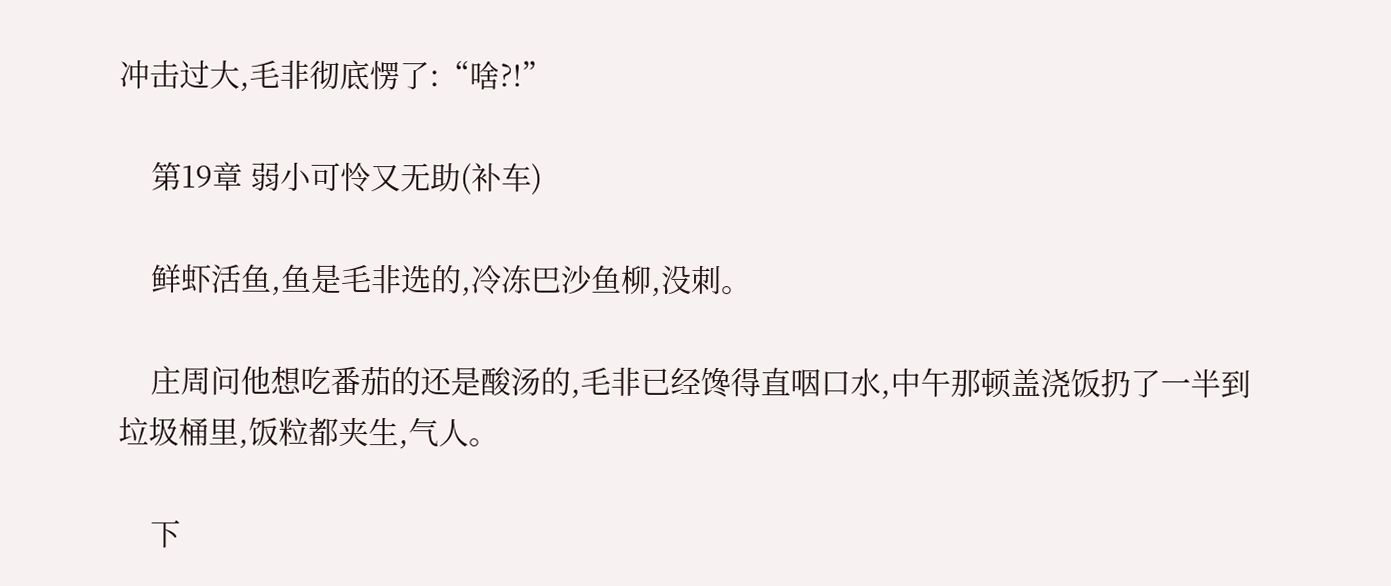冲击过大,毛非彻底愣了:“啥?!”

    第19章 弱小可怜又无助(补车)

    鲜虾活鱼,鱼是毛非选的,冷冻巴沙鱼柳,没刺。

    庄周问他想吃番茄的还是酸汤的,毛非已经馋得直咽口水,中午那顿盖浇饭扔了一半到垃圾桶里,饭粒都夹生,气人。

    下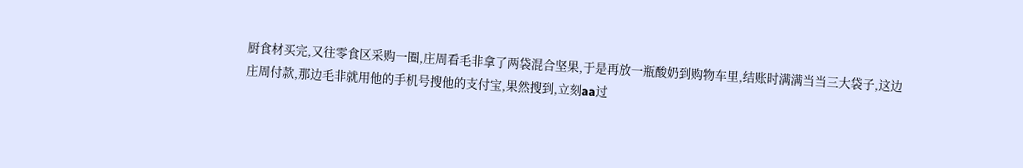厨食材买完,又往零食区采购一圈,庄周看毛非拿了两袋混合坚果,于是再放一瓶酸奶到购物车里,结账时满满当当三大袋子,这边庄周付款,那边毛非就用他的手机号搜他的支付宝,果然搜到,立刻aa过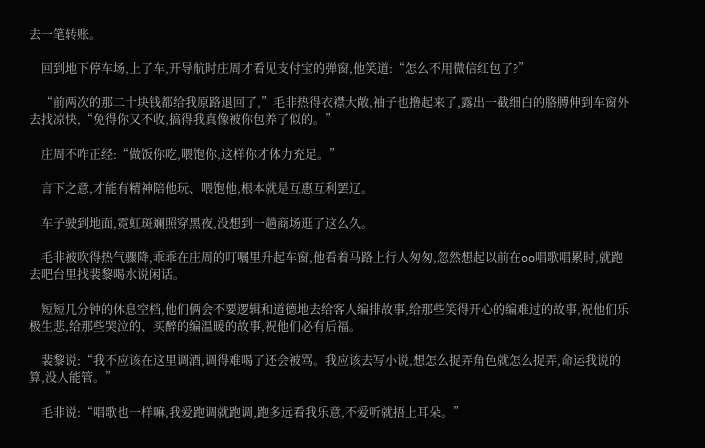去一笔转账。

    回到地下停车场,上了车,开导航时庄周才看见支付宝的弹窗,他笑道:“怎么不用微信红包了?”

    “前两次的那二十块钱都给我原路退回了,”毛非热得衣襟大敞,袖子也撸起来了,露出一截细白的胳膊伸到车窗外去找凉快,“免得你又不收,搞得我真像被你包养了似的。”

    庄周不咋正经:“做饭你吃,喂饱你,这样你才体力充足。”

    言下之意,才能有精神陪他玩、喂饱他,根本就是互惠互利罢辽。

    车子驶到地面,霓虹斑斓照穿黑夜,没想到一趟商场逛了这么久。

    毛非被吹得热气骤降,乖乖在庄周的叮嘱里升起车窗,他看着马路上行人匆匆,忽然想起以前在oo唱歌唱累时,就跑去吧台里找裴黎喝水说闲话。

    短短几分钟的休息空档,他们俩会不要逻辑和道德地去给客人编排故事,给那些笑得开心的编难过的故事,祝他们乐极生悲,给那些哭泣的、买醉的编温暖的故事,祝他们必有后福。

    裴黎说:“我不应该在这里调酒,调得难喝了还会被骂。我应该去写小说,想怎么捉弄角色就怎么捉弄,命运我说的算,没人能管。”

    毛非说:“唱歌也一样嘛,我爱跑调就跑调,跑多远看我乐意,不爱听就捂上耳朵。”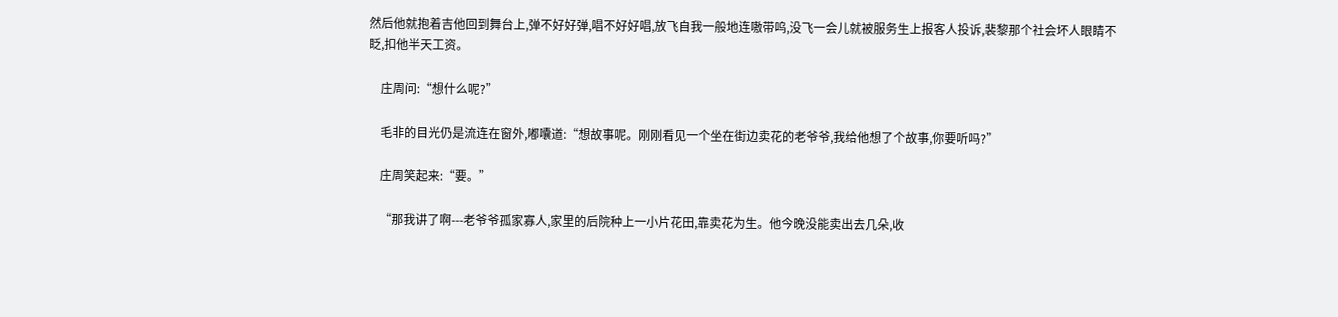然后他就抱着吉他回到舞台上,弹不好好弹,唱不好好唱,放飞自我一般地连嗷带呜,没飞一会儿就被服务生上报客人投诉,裴黎那个社会坏人眼睛不眨,扣他半天工资。

    庄周问:“想什么呢?”

    毛非的目光仍是流连在窗外,嘟囔道:“想故事呢。刚刚看见一个坐在街边卖花的老爷爷,我给他想了个故事,你要听吗?”

    庄周笑起来:“要。”

    “那我讲了啊---老爷爷孤家寡人,家里的后院种上一小片花田,靠卖花为生。他今晚没能卖出去几朵,收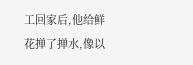工回家后,他给鲜花掸了掸水,像以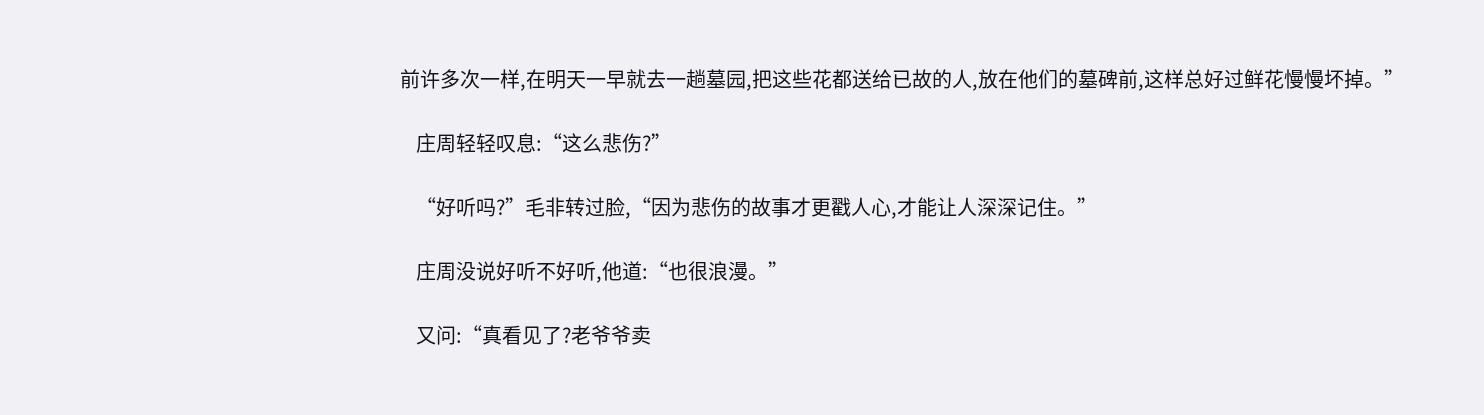前许多次一样,在明天一早就去一趟墓园,把这些花都送给已故的人,放在他们的墓碑前,这样总好过鲜花慢慢坏掉。”

    庄周轻轻叹息:“这么悲伤?”

    “好听吗?”毛非转过脸,“因为悲伤的故事才更戳人心,才能让人深深记住。”

    庄周没说好听不好听,他道:“也很浪漫。”

    又问:“真看见了?老爷爷卖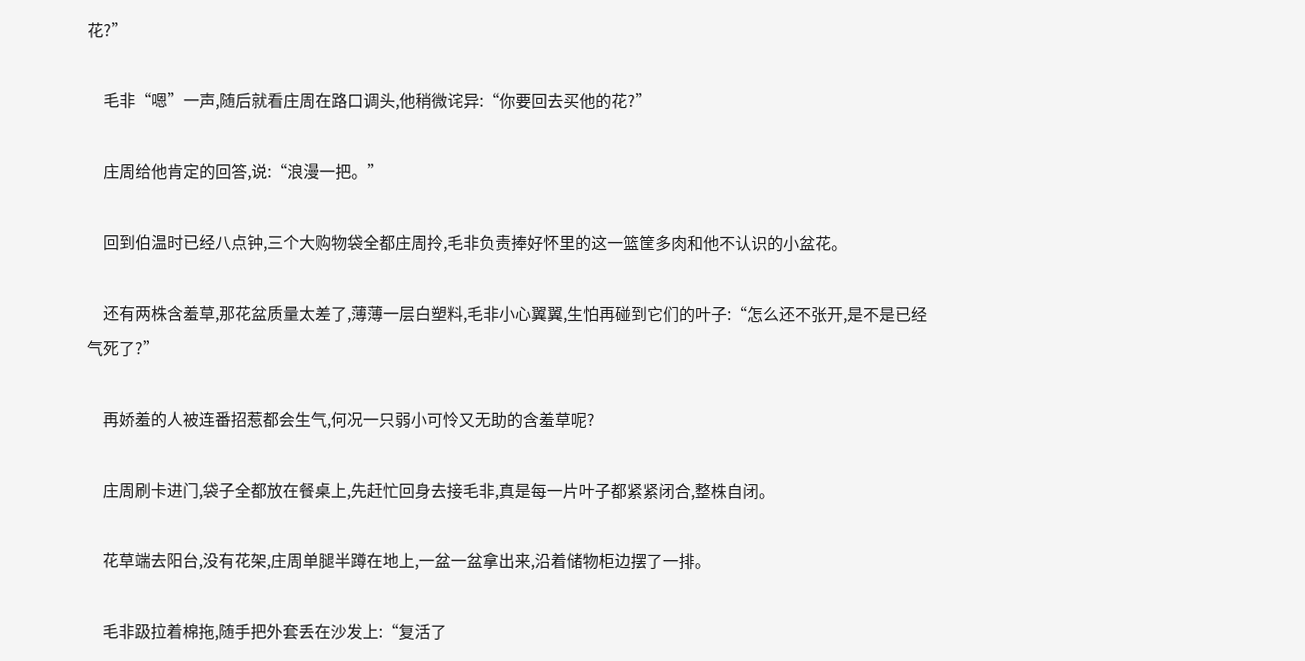花?”

    毛非“嗯”一声,随后就看庄周在路口调头,他稍微诧异:“你要回去买他的花?”

    庄周给他肯定的回答,说:“浪漫一把。”

    回到伯温时已经八点钟,三个大购物袋全都庄周拎,毛非负责捧好怀里的这一篮筐多肉和他不认识的小盆花。

    还有两株含羞草,那花盆质量太差了,薄薄一层白塑料,毛非小心翼翼,生怕再碰到它们的叶子:“怎么还不张开,是不是已经气死了?”

    再娇羞的人被连番招惹都会生气,何况一只弱小可怜又无助的含羞草呢?

    庄周刷卡进门,袋子全都放在餐桌上,先赶忙回身去接毛非,真是每一片叶子都紧紧闭合,整株自闭。

    花草端去阳台,没有花架,庄周单腿半蹲在地上,一盆一盆拿出来,沿着储物柜边摆了一排。

    毛非趿拉着棉拖,随手把外套丢在沙发上:“复活了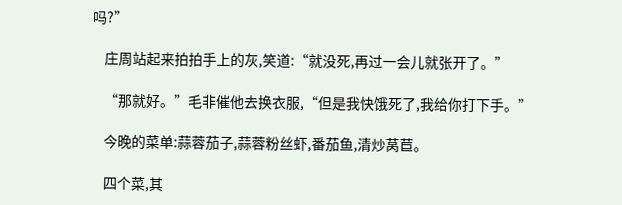吗?”

    庄周站起来拍拍手上的灰,笑道:“就没死,再过一会儿就张开了。”

    “那就好。”毛非催他去换衣服,“但是我快饿死了,我给你打下手。”

    今晚的菜单:蒜蓉茄子,蒜蓉粉丝虾,番茄鱼,清炒莴苣。

    四个菜,其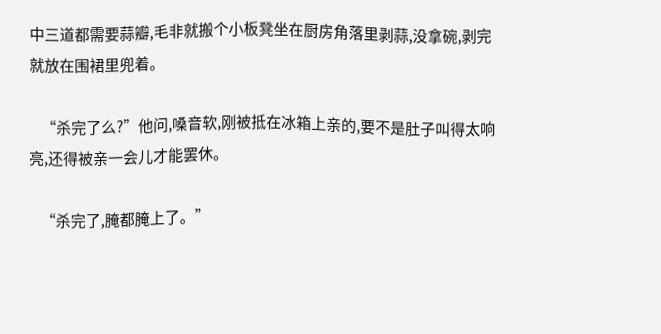中三道都需要蒜瓣,毛非就搬个小板凳坐在厨房角落里剥蒜,没拿碗,剥完就放在围裙里兜着。

    “杀完了么?”他问,嗓音软,刚被抵在冰箱上亲的,要不是肚子叫得太响亮,还得被亲一会儿才能罢休。

    “杀完了,腌都腌上了。”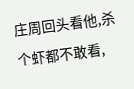庄周回头看他,杀个虾都不敢看,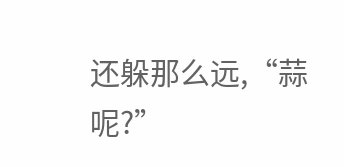还躲那么远,“蒜呢?”